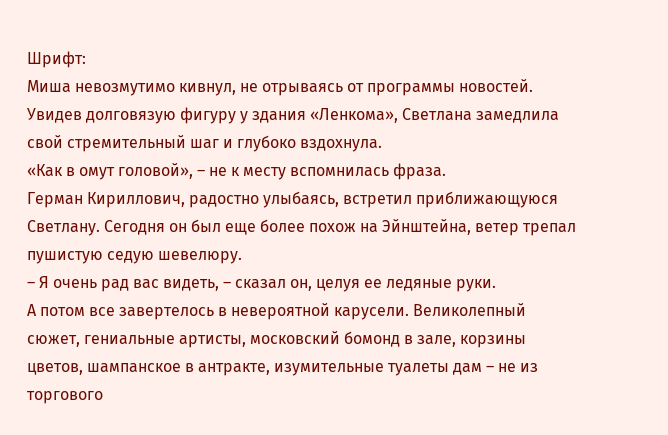Шрифт:
Миша невозмутимо кивнул, не отрываясь от программы новостей. Увидев долговязую фигуру у здания «Ленкома», Светлана замедлила свой стремительный шаг и глубоко вздохнула.
«Как в омут головой», – не к месту вспомнилась фраза.
Герман Кириллович, радостно улыбаясь, встретил приближающуюся Светлану. Сегодня он был еще более похож на Эйнштейна, ветер трепал пушистую седую шевелюру.
– Я очень рад вас видеть, – сказал он, целуя ее ледяные руки.
А потом все завертелось в невероятной карусели. Великолепный сюжет, гениальные артисты, московский бомонд в зале, корзины цветов, шампанское в антракте, изумительные туалеты дам – не из торгового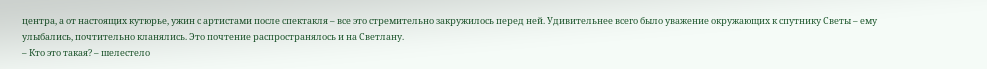центра, а от настоящих кутюрье, ужин с артистами после спектакля – все это стремительно закружилось перед ней. Удивительнее всего было уважение окружающих к спутнику Светы – ему улыбались, почтительно кланялись. Это почтение распространялось и на Светлану.
– Кто это такая? – шелестело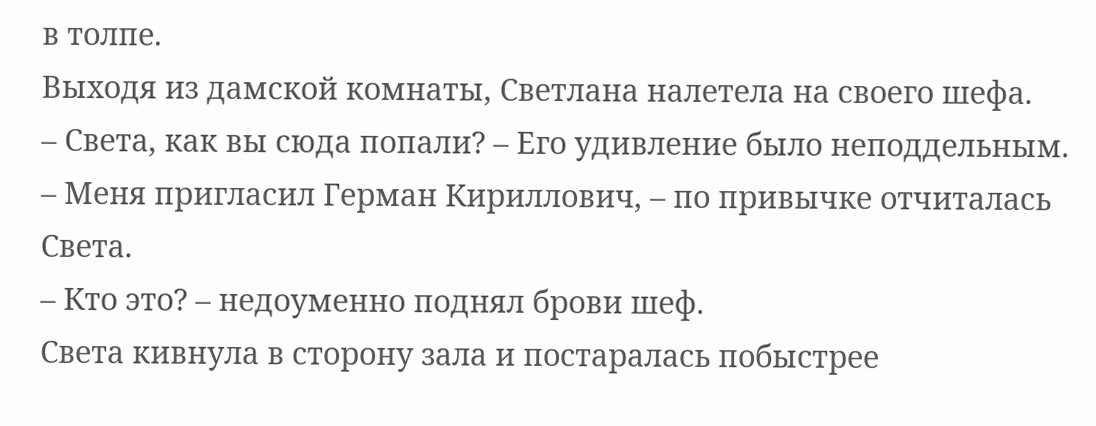в толпе.
Выходя из дамской комнаты, Светлана налетела на своего шефа.
– Света, как вы сюда попали? – Его удивление было неподдельным.
– Меня пригласил Герман Кириллович, – по привычке отчиталась Света.
– Кто это? – недоуменно поднял брови шеф.
Света кивнула в сторону зала и постаралась побыстрее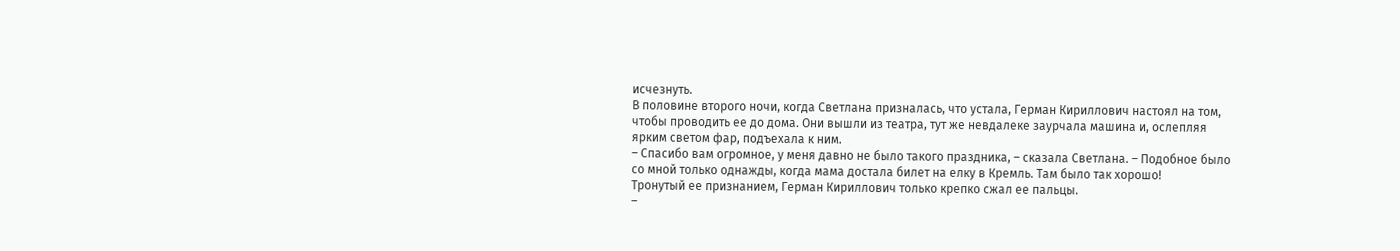исчезнуть.
В половине второго ночи, когда Светлана призналась, что устала, Герман Кириллович настоял на том, чтобы проводить ее до дома. Они вышли из театра, тут же невдалеке заурчала машина и, ослепляя ярким светом фар, подъехала к ним.
– Спасибо вам огромное, у меня давно не было такого праздника, – сказала Светлана. – Подобное было со мной только однажды, когда мама достала билет на елку в Кремль. Там было так хорошо!
Тронутый ее признанием, Герман Кириллович только крепко сжал ее пальцы.
–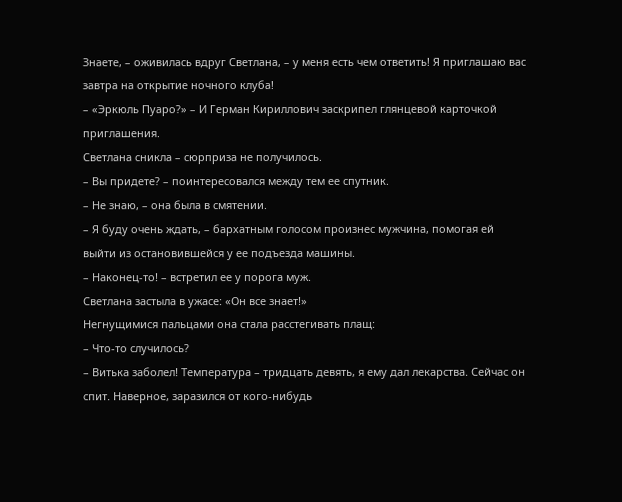Знаете, – оживилась вдруг Светлана, – у меня есть чем ответить! Я приглашаю вас завтра на открытие ночного клуба!
– «Эркюль Пуаро?» – И Герман Кириллович заскрипел глянцевой карточкой приглашения.
Светлана сникла – сюрприза не получилось.
– Вы придете? – поинтересовался между тем ее спутник.
– Не знаю, – она была в смятении.
– Я буду очень ждать, – бархатным голосом произнес мужчина, помогая ей выйти из остановившейся у ее подъезда машины.
– Наконец-то! – встретил ее у порога муж.
Светлана застыла в ужасе: «Он все знает!»
Негнущимися пальцами она стала расстегивать плащ:
– Что-то случилось?
– Витька заболел! Температура – тридцать девять, я ему дал лекарства. Сейчас он спит. Наверное, заразился от кого-нибудь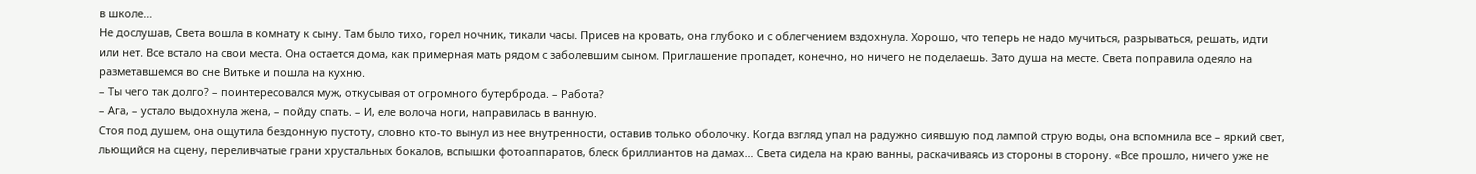в школе…
Не дослушав, Света вошла в комнату к сыну. Там было тихо, горел ночник, тикали часы. Присев на кровать, она глубоко и с облегчением вздохнула. Хорошо, что теперь не надо мучиться, разрываться, решать, идти или нет. Все встало на свои места. Она остается дома, как примерная мать рядом с заболевшим сыном. Приглашение пропадет, конечно, но ничего не поделаешь. Зато душа на месте. Света поправила одеяло на разметавшемся во сне Витьке и пошла на кухню.
– Ты чего так долго? – поинтересовался муж, откусывая от огромного бутерброда. – Работа?
– Ага, – устало выдохнула жена, – пойду спать. – И, еле волоча ноги, направилась в ванную.
Стоя под душем, она ощутила бездонную пустоту, словно кто-то вынул из нее внутренности, оставив только оболочку. Когда взгляд упал на радужно сиявшую под лампой струю воды, она вспомнила все – яркий свет, льющийся на сцену, переливчатые грани хрустальных бокалов, вспышки фотоаппаратов, блеск бриллиантов на дамах… Света сидела на краю ванны, раскачиваясь из стороны в сторону. «Все прошло, ничего уже не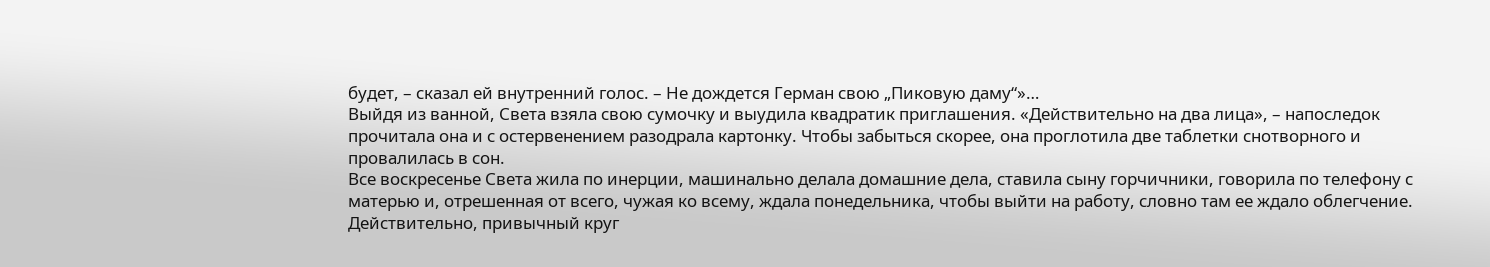будет, – сказал ей внутренний голос. – Не дождется Герман свою „Пиковую даму“»…
Выйдя из ванной, Света взяла свою сумочку и выудила квадратик приглашения. «Действительно на два лица», – напоследок прочитала она и с остервенением разодрала картонку. Чтобы забыться скорее, она проглотила две таблетки снотворного и провалилась в сон.
Все воскресенье Света жила по инерции, машинально делала домашние дела, ставила сыну горчичники, говорила по телефону с матерью и, отрешенная от всего, чужая ко всему, ждала понедельника, чтобы выйти на работу, словно там ее ждало облегчение.
Действительно, привычный круг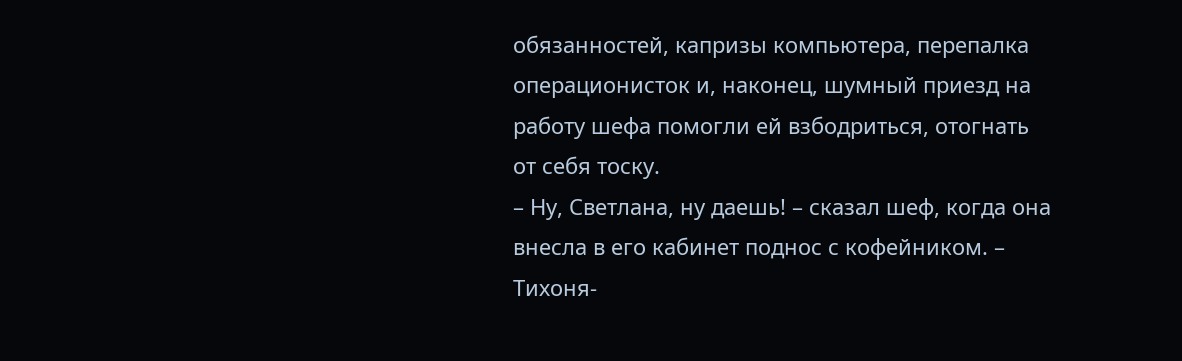обязанностей, капризы компьютера, перепалка операционисток и, наконец, шумный приезд на работу шефа помогли ей взбодриться, отогнать от себя тоску.
– Ну, Светлана, ну даешь! – сказал шеф, когда она внесла в его кабинет поднос с кофейником. – Тихоня-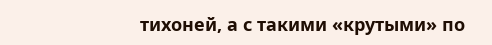тихоней, а с такими «крутыми» по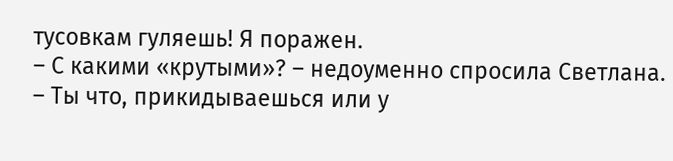тусовкам гуляешь! Я поражен.
– С какими «крутыми»? – недоуменно спросила Светлана.
– Ты что, прикидываешься или у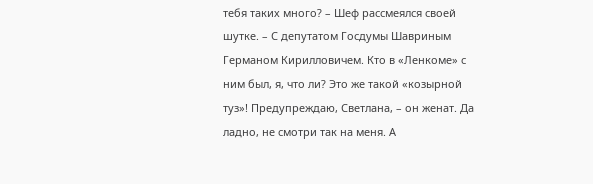тебя таких много? – Шеф рассмеялся своей шутке. – С депутатом Госдумы Шавриным Германом Кирилловичем. Кто в «Ленкоме» с ним был, я, что ли? Это же такой «козырной туз»! Предупреждаю, Светлана, – он женат. Да ладно, не смотри так на меня. А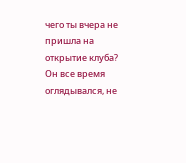чего ты вчера не пришла на открытие клуба? Он все время оглядывался, не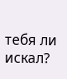тебя ли искал?